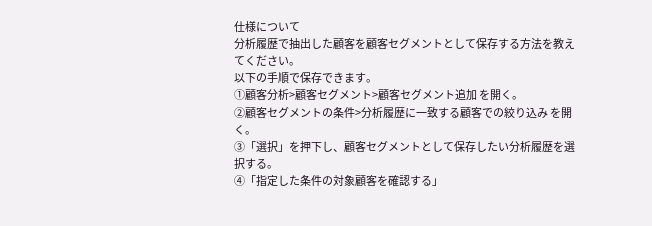仕様について
分析履歴で抽出した顧客を顧客セグメントとして保存する方法を教えてください。
以下の手順で保存できます。
①顧客分析>顧客セグメント>顧客セグメント追加 を開く。
②顧客セグメントの条件>分析履歴に一致する顧客での絞り込み を開く。
③「選択」を押下し、顧客セグメントとして保存したい分析履歴を選択する。
④「指定した条件の対象顧客を確認する」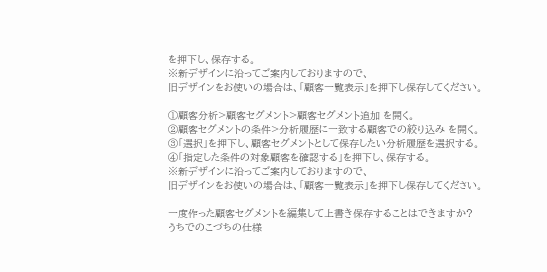を押下し、保存する。
※新デザインに沿ってご案内しておりますので、
旧デザインをお使いの場合は、「顧客一覧表示」を押下し保存してください。

①顧客分析>顧客セグメント>顧客セグメント追加 を開く。
②顧客セグメントの条件>分析履歴に一致する顧客での絞り込み を開く。
③「選択」を押下し、顧客セグメントとして保存したい分析履歴を選択する。
④「指定した条件の対象顧客を確認する」を押下し、保存する。
※新デザインに沿ってご案内しておりますので、
旧デザインをお使いの場合は、「顧客一覧表示」を押下し保存してください。

一度作った顧客セグメントを編集して上書き保存することはできますか?
うちでのこづちの仕様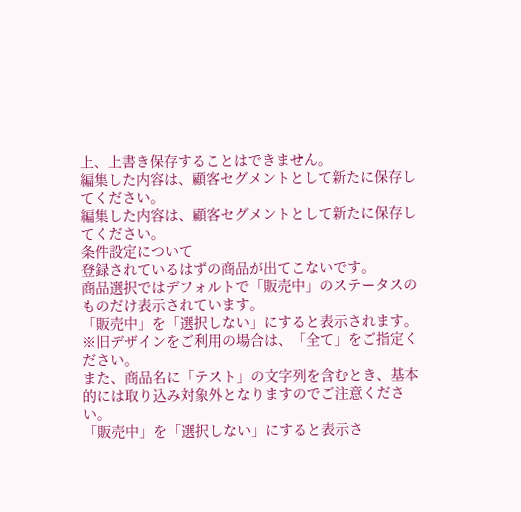上、上書き保存することはできません。
編集した内容は、顧客セグメントとして新たに保存してください。
編集した内容は、顧客セグメントとして新たに保存してください。
条件設定について
登録されているはずの商品が出てこないです。
商品選択ではデフォルトで「販売中」のステータスのものだけ表示されています。
「販売中」を「選択しない」にすると表示されます。
※旧デザインをご利用の場合は、「全て」をご指定ください。
また、商品名に「テスト」の文字列を含むとき、基本的には取り込み対象外となりますのでご注意ください。
「販売中」を「選択しない」にすると表示さ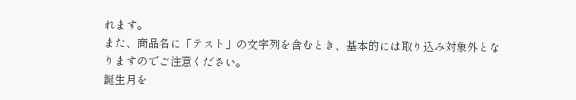れます。
また、商品名に「テスト」の文字列を含むとき、基本的には取り込み対象外となりますのでご注意ください。
誕生月を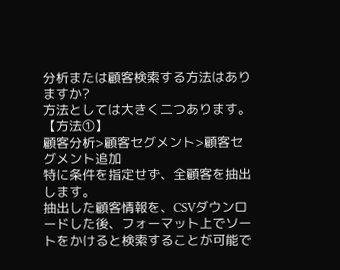分析または顧客検索する方法はありますか?
方法としては大きく二つあります。
【方法①】
顧客分析>顧客セグメント>顧客セグメント追加
特に条件を指定せず、全顧客を抽出します。
抽出した顧客情報を、CSVダウンロードした後、フォーマット上でソートをかけると検索することが可能で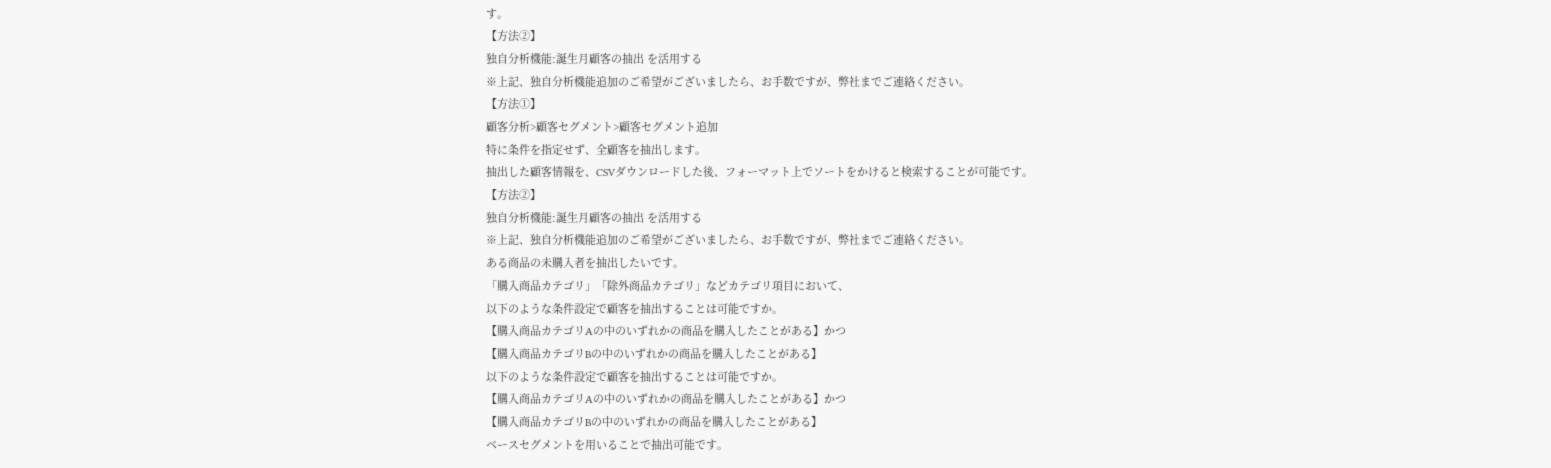す。
【方法②】
独自分析機能:誕生月顧客の抽出 を活用する
※上記、独自分析機能追加のご希望がございましたら、お手数ですが、弊社までご連絡ください。
【方法①】
顧客分析>顧客セグメント>顧客セグメント追加
特に条件を指定せず、全顧客を抽出します。
抽出した顧客情報を、CSVダウンロードした後、フォーマット上でソートをかけると検索することが可能です。
【方法②】
独自分析機能:誕生月顧客の抽出 を活用する
※上記、独自分析機能追加のご希望がございましたら、お手数ですが、弊社までご連絡ください。
ある商品の未購入者を抽出したいです。
「購入商品カテゴリ」「除外商品カテゴリ」などカテゴリ項目において、
以下のような条件設定で顧客を抽出することは可能ですか。
【購入商品カテゴリAの中のいずれかの商品を購入したことがある】かつ
【購入商品カテゴリBの中のいずれかの商品を購入したことがある】
以下のような条件設定で顧客を抽出することは可能ですか。
【購入商品カテゴリAの中のいずれかの商品を購入したことがある】かつ
【購入商品カテゴリBの中のいずれかの商品を購入したことがある】
ベースセグメントを用いることで抽出可能です。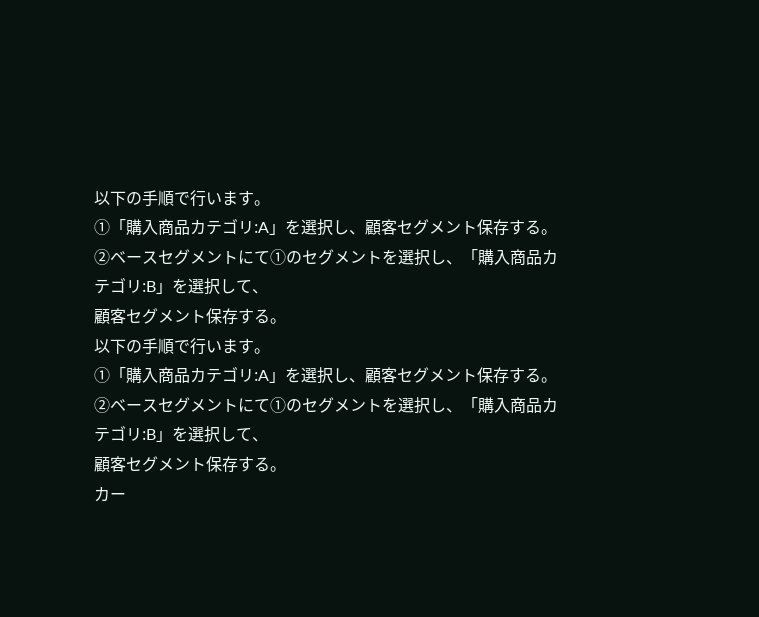以下の手順で行います。
①「購入商品カテゴリ:A」を選択し、顧客セグメント保存する。
②ベースセグメントにて①のセグメントを選択し、「購入商品カテゴリ:B」を選択して、
顧客セグメント保存する。
以下の手順で行います。
①「購入商品カテゴリ:A」を選択し、顧客セグメント保存する。
②ベースセグメントにて①のセグメントを選択し、「購入商品カテゴリ:B」を選択して、
顧客セグメント保存する。
カー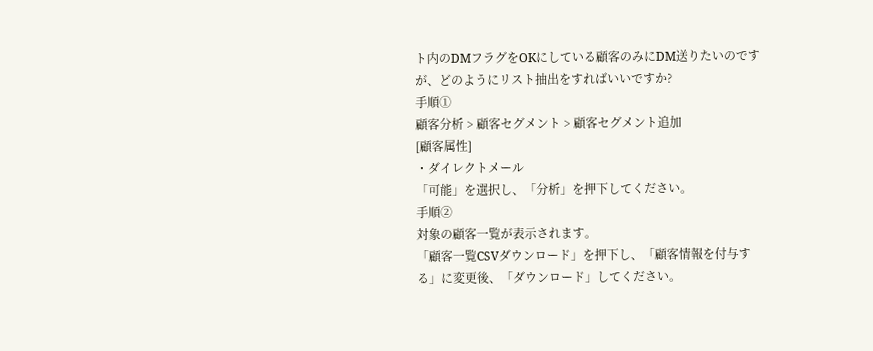ト内のDMフラグをOKにしている顧客のみにDM送りたいのですが、どのようにリスト抽出をすればいいですか?
手順①
顧客分析 > 顧客セグメント > 顧客セグメント追加
[顧客属性]
・ダイレクトメール
「可能」を選択し、「分析」を押下してください。
手順②
対象の顧客一覧が表示されます。
「顧客一覧CSVダウンロード」を押下し、「顧客情報を付与する」に変更後、「ダウンロード」してください。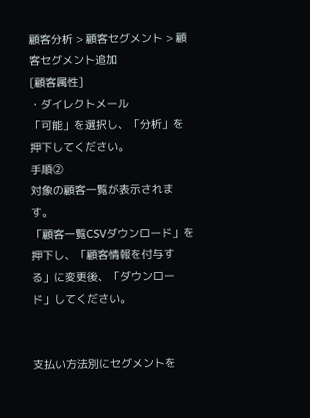顧客分析 > 顧客セグメント > 顧客セグメント追加
[顧客属性]
・ダイレクトメール
「可能」を選択し、「分析」を押下してください。
手順②
対象の顧客一覧が表示されます。
「顧客一覧CSVダウンロード」を押下し、「顧客情報を付与する」に変更後、「ダウンロード」してください。


支払い方法別にセグメントを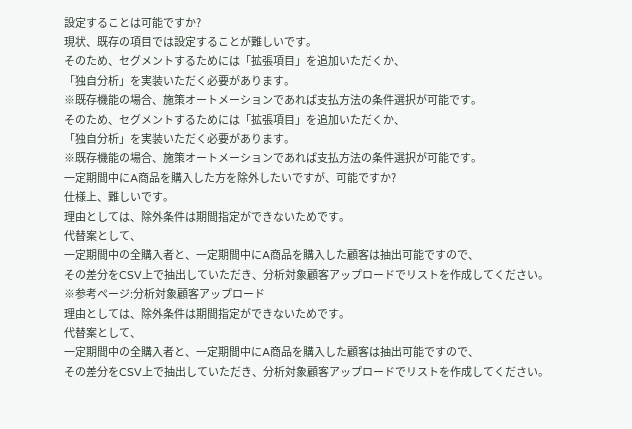設定することは可能ですか?
現状、既存の項目では設定することが難しいです。
そのため、セグメントするためには「拡張項目」を追加いただくか、
「独自分析」を実装いただく必要があります。
※既存機能の場合、施策オートメーションであれば支払方法の条件選択が可能です。
そのため、セグメントするためには「拡張項目」を追加いただくか、
「独自分析」を実装いただく必要があります。
※既存機能の場合、施策オートメーションであれば支払方法の条件選択が可能です。
一定期間中にA商品を購入した方を除外したいですが、可能ですか?
仕様上、難しいです。
理由としては、除外条件は期間指定ができないためです。
代替案として、
一定期間中の全購入者と、一定期間中にA商品を購入した顧客は抽出可能ですので、
その差分をCSV上で抽出していただき、分析対象顧客アップロードでリストを作成してください。
※参考ページ:分析対象顧客アップロード
理由としては、除外条件は期間指定ができないためです。
代替案として、
一定期間中の全購入者と、一定期間中にA商品を購入した顧客は抽出可能ですので、
その差分をCSV上で抽出していただき、分析対象顧客アップロードでリストを作成してください。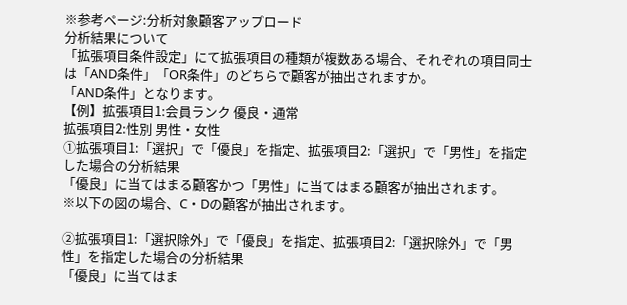※参考ページ:分析対象顧客アップロード
分析結果について
「拡張項目条件設定」にて拡張項目の種類が複数ある場合、それぞれの項目同士は「AND条件」「OR条件」のどちらで顧客が抽出されますか。
「AND条件」となります。
【例】拡張項目1:会員ランク 優良・通常
拡張項目2:性別 男性・女性
①拡張項目1:「選択」で「優良」を指定、拡張項目2:「選択」で「男性」を指定した場合の分析結果
「優良」に当てはまる顧客かつ「男性」に当てはまる顧客が抽出されます。
※以下の図の場合、C・Dの顧客が抽出されます。

②拡張項目1:「選択除外」で「優良」を指定、拡張項目2:「選択除外」で「男性」を指定した場合の分析結果
「優良」に当てはま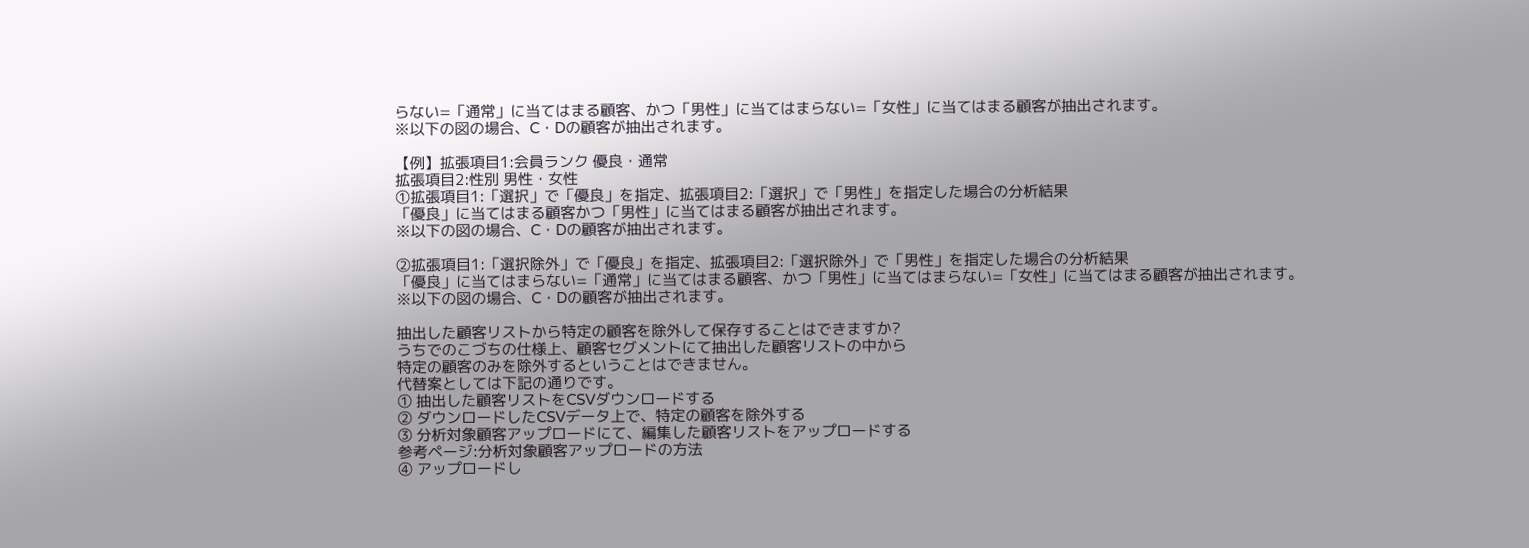らない=「通常」に当てはまる顧客、かつ「男性」に当てはまらない=「女性」に当てはまる顧客が抽出されます。
※以下の図の場合、C・Dの顧客が抽出されます。

【例】拡張項目1:会員ランク 優良・通常
拡張項目2:性別 男性・女性
①拡張項目1:「選択」で「優良」を指定、拡張項目2:「選択」で「男性」を指定した場合の分析結果
「優良」に当てはまる顧客かつ「男性」に当てはまる顧客が抽出されます。
※以下の図の場合、C・Dの顧客が抽出されます。

②拡張項目1:「選択除外」で「優良」を指定、拡張項目2:「選択除外」で「男性」を指定した場合の分析結果
「優良」に当てはまらない=「通常」に当てはまる顧客、かつ「男性」に当てはまらない=「女性」に当てはまる顧客が抽出されます。
※以下の図の場合、C・Dの顧客が抽出されます。

抽出した顧客リストから特定の顧客を除外して保存することはできますか?
うちでのこづちの仕様上、顧客セグメントにて抽出した顧客リストの中から
特定の顧客のみを除外するということはできません。
代替案としては下記の通りです。
① 抽出した顧客リストをCSVダウンロードする
② ダウンロードしたCSVデータ上で、特定の顧客を除外する
③ 分析対象顧客アップロードにて、編集した顧客リストをアップロードする
参考ページ:分析対象顧客アップロードの方法
④ アップロードし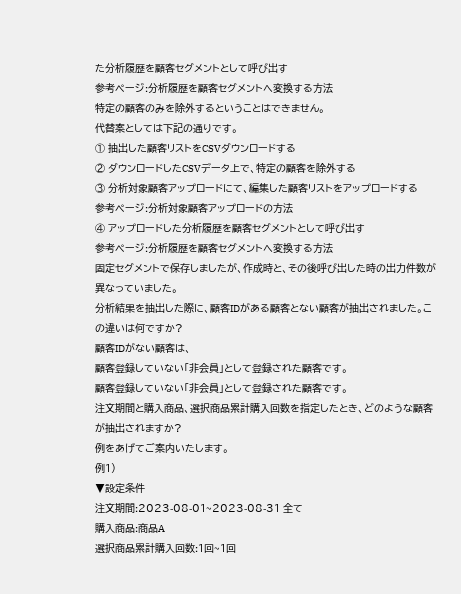た分析履歴を顧客セグメントとして呼び出す
参考ページ:分析履歴を顧客セグメントへ変換する方法
特定の顧客のみを除外するということはできません。
代替案としては下記の通りです。
① 抽出した顧客リストをCSVダウンロードする
② ダウンロードしたCSVデータ上で、特定の顧客を除外する
③ 分析対象顧客アップロードにて、編集した顧客リストをアップロードする
参考ページ:分析対象顧客アップロードの方法
④ アップロードした分析履歴を顧客セグメントとして呼び出す
参考ページ:分析履歴を顧客セグメントへ変換する方法
固定セグメントで保存しましたが、作成時と、その後呼び出した時の出力件数が異なっていました。
分析結果を抽出した際に、顧客IDがある顧客とない顧客が抽出されました。この違いは何ですか?
顧客IDがない顧客は、
顧客登録していない「非会員」として登録された顧客です。
顧客登録していない「非会員」として登録された顧客です。
注文期間と購入商品、選択商品累計購入回数を指定したとき、どのような顧客が抽出されますか?
例をあげてご案内いたします。
例1)
▼設定条件
注文期間:2023-08-01~2023-08-31 全て
購入商品:商品A
選択商品累計購入回数:1回~1回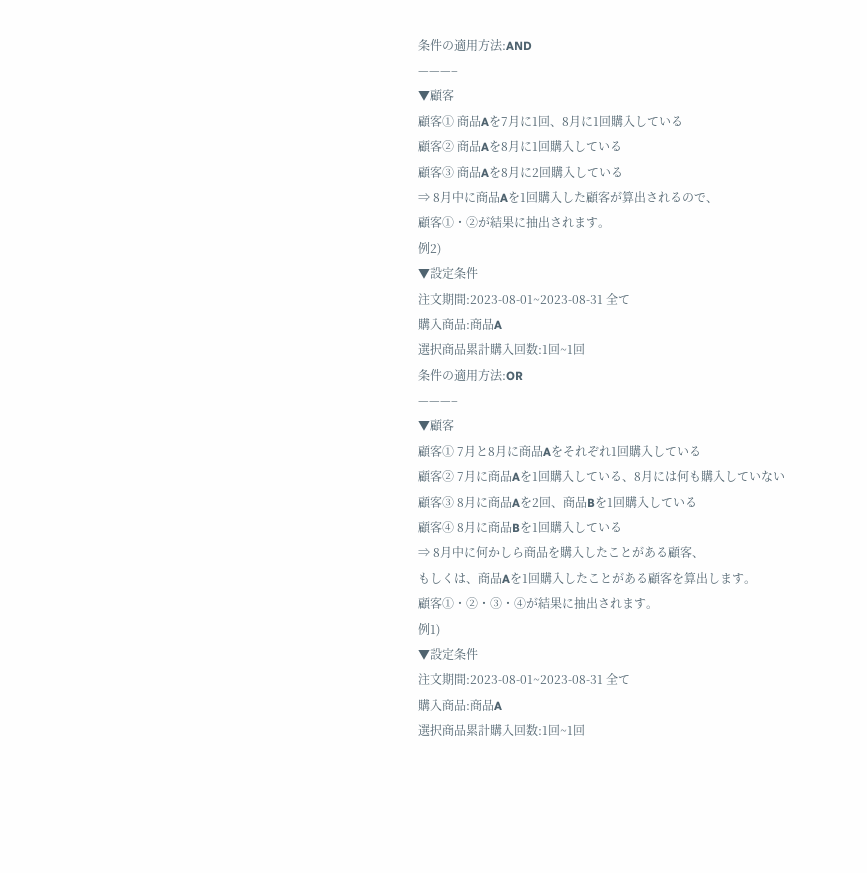条件の適用方法:AND
———–
▼顧客
顧客① 商品Aを7月に1回、8月に1回購入している
顧客② 商品Aを8月に1回購入している
顧客③ 商品Aを8月に2回購入している
⇒ 8月中に商品Aを1回購入した顧客が算出されるので、
顧客①・②が結果に抽出されます。
例2)
▼設定条件
注文期間:2023-08-01~2023-08-31 全て
購入商品:商品A
選択商品累計購入回数:1回~1回
条件の適用方法:OR
———–
▼顧客
顧客① 7月と8月に商品Aをそれぞれ1回購入している
顧客② 7月に商品Aを1回購入している、8月には何も購入していない
顧客③ 8月に商品Aを2回、商品Bを1回購入している
顧客④ 8月に商品Bを1回購入している
⇒ 8月中に何かしら商品を購入したことがある顧客、
もしくは、商品Aを1回購入したことがある顧客を算出します。
顧客①・②・③・④が結果に抽出されます。
例1)
▼設定条件
注文期間:2023-08-01~2023-08-31 全て
購入商品:商品A
選択商品累計購入回数:1回~1回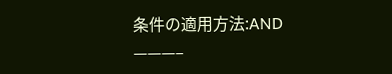条件の適用方法:AND
———–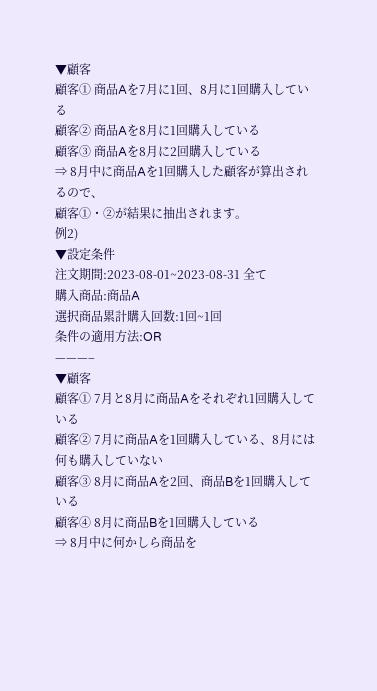▼顧客
顧客① 商品Aを7月に1回、8月に1回購入している
顧客② 商品Aを8月に1回購入している
顧客③ 商品Aを8月に2回購入している
⇒ 8月中に商品Aを1回購入した顧客が算出されるので、
顧客①・②が結果に抽出されます。
例2)
▼設定条件
注文期間:2023-08-01~2023-08-31 全て
購入商品:商品A
選択商品累計購入回数:1回~1回
条件の適用方法:OR
———–
▼顧客
顧客① 7月と8月に商品Aをそれぞれ1回購入している
顧客② 7月に商品Aを1回購入している、8月には何も購入していない
顧客③ 8月に商品Aを2回、商品Bを1回購入している
顧客④ 8月に商品Bを1回購入している
⇒ 8月中に何かしら商品を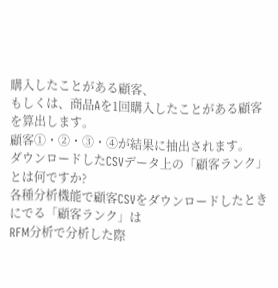購入したことがある顧客、
もしくは、商品Aを1回購入したことがある顧客を算出します。
顧客①・②・③・④が結果に抽出されます。
ダウンロードしたCSVデータ上の「顧客ランク」とは何ですか?
各種分析機能で顧客CSVをダウンロードしたときにでる「顧客ランク」は
RFM分析で分析した際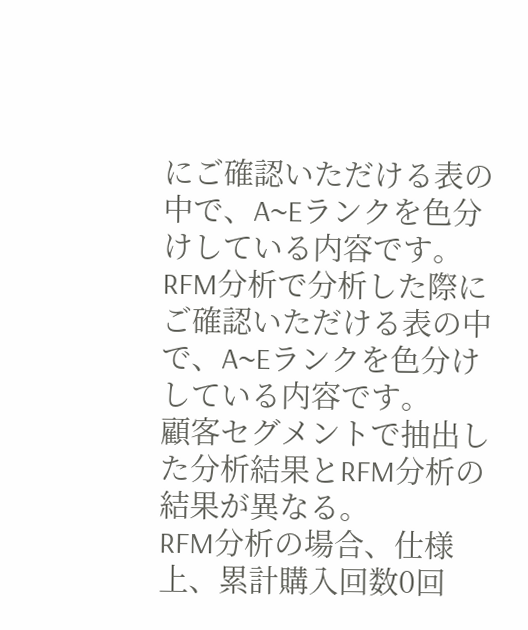にご確認いただける表の中で、A~Eランクを色分けしている内容です。
RFM分析で分析した際にご確認いただける表の中で、A~Eランクを色分けしている内容です。
顧客セグメントで抽出した分析結果とRFM分析の結果が異なる。
RFM分析の場合、仕様上、累計購入回数0回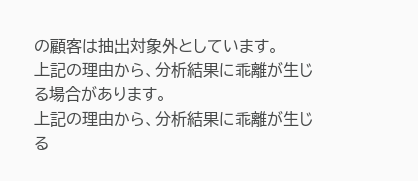の顧客は抽出対象外としています。
上記の理由から、分析結果に乖離が生じる場合があります。
上記の理由から、分析結果に乖離が生じる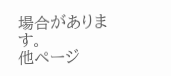場合があります。
他ページ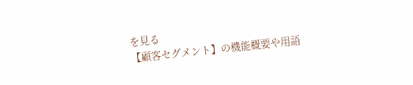を見る
【顧客セグメント】の機能概要や用語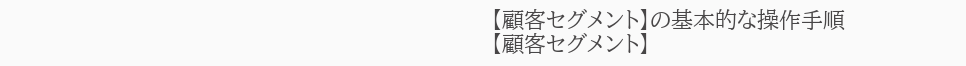【顧客セグメント】の基本的な操作手順
【顧客セグメント】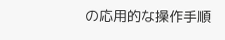の応用的な操作手順